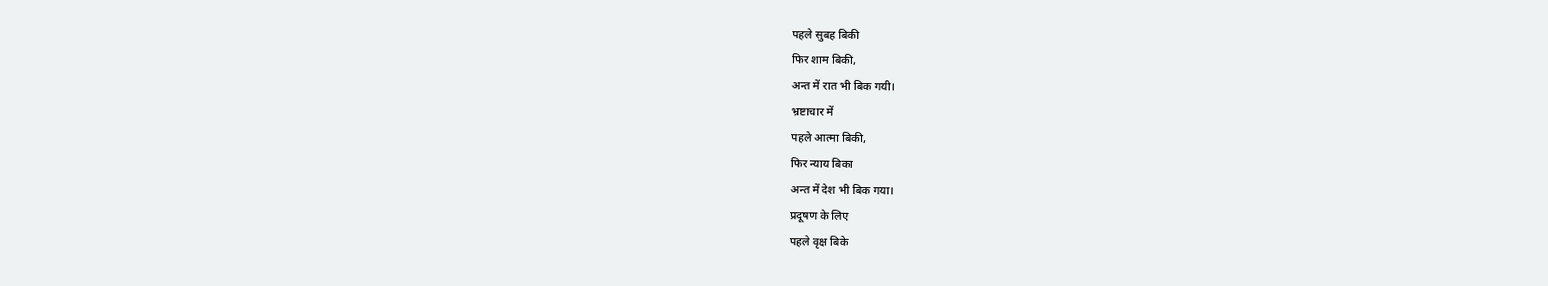पहले सुबह बिकी
फिर शाम बिकी,
अन्त में रात भी बिक गयी।
भ्रष्टाचार में
पहले आत्मा बिकी,
फिर न्याय बिका
अन्त में देश भी बिक गया।
प्रदूषण के लिए
पहले वृक्ष बिके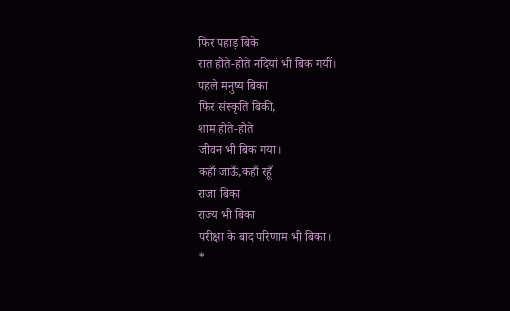फिर पहाड़ बिके
रात होते-होते नदियां भी बिक गयीं।
पहले मनुष्य बिका
फिर संस्कृति बिकी,
शाम होते-होते
जीवन भी बिक गया।
कहाँ जाऊँ,कहाँ रहूँ
राजा बिका
राज्य भी बिका
परीक्षा के बाद परिणाम भी बिका।
*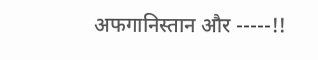अफगानिस्तान और -----!!